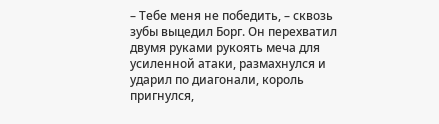– Тебе меня не победить, – сквозь зубы выцедил Борг. Он перехватил двумя руками рукоять меча для усиленной атаки, размахнулся и ударил по диагонали, король пригнулся,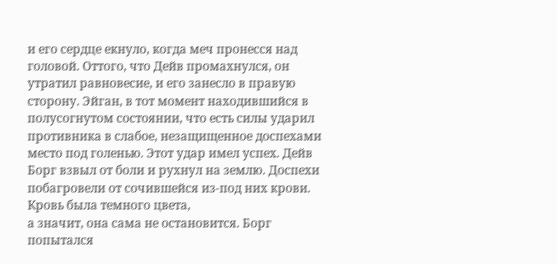и его сердце екнуло, когда меч пронесся над головой. Оттого, что Дейв промахнулся, он утратил равновесие, и его занесло в правую сторону. Эйган, в тот момент находившийся в полусогнутом состоянии, что есть силы ударил противника в слабое, незащищенное доспехами место под голенью. Этот удар имел успех. Дейв Борг взвыл от боли и рухнул на землю. Доспехи побагровели от сочившейся из-под них крови. Кровь была темного цвета,
а значит, она сама не остановится. Борг попытался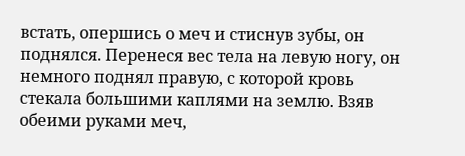встать, опершись о меч и стиснув зубы, он поднялся. Перенеся вес тела на левую ногу, он немного поднял правую, с которой кровь стекала большими каплями на землю. Взяв обеими руками меч,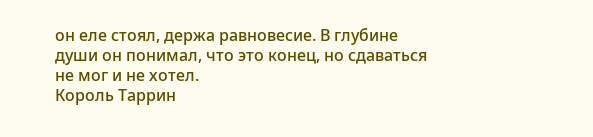он еле стоял, держа равновесие. В глубине души он понимал, что это конец, но сдаваться не мог и не хотел.
Король Таррин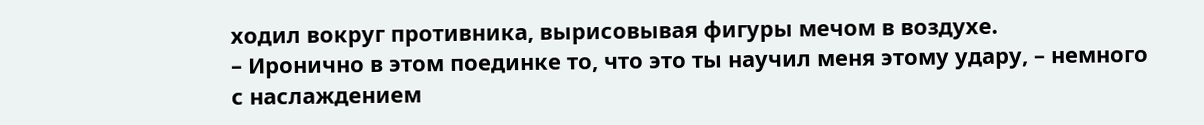ходил вокруг противника, вырисовывая фигуры мечом в воздухе.
– Иронично в этом поединке то, что это ты научил меня этому удару, – немного с наслаждением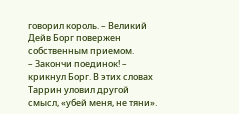говорил король. – Великий Дейв Борг повержен собственным приемом.
– Закончи поединок! – крикнул Борг. В этих словах Таррин уловил другой смысл, «убей меня, не тяни».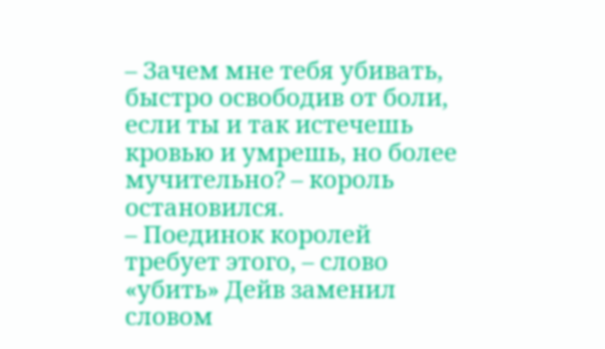– Зачем мне тебя убивать, быстро освободив от боли, если ты и так истечешь кровью и умрешь, но более мучительно? – король остановился.
– Поединок королей требует этого, – слово «убить» Дейв заменил словом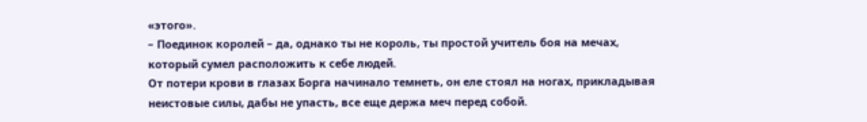«этого».
– Поединок королей – да, однако ты не король, ты простой учитель боя на мечах, который сумел расположить к себе людей.
От потери крови в глазах Борга начинало темнеть, он еле стоял на ногах, прикладывая неистовые силы, дабы не упасть, все еще держа меч перед собой.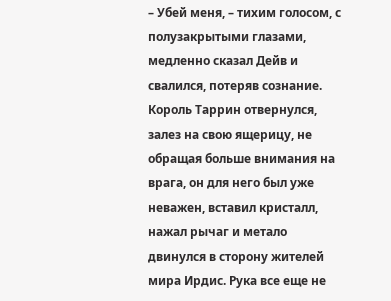– Убей меня, – тихим голосом, с полузакрытыми глазами, медленно сказал Дейв и свалился, потеряв сознание.
Король Таррин отвернулся, залез на свою ящерицу, не обращая больше внимания на врага, он для него был уже неважен, вставил кристалл, нажал рычаг и метало двинулся в сторону жителей мира Ирдис. Рука все еще не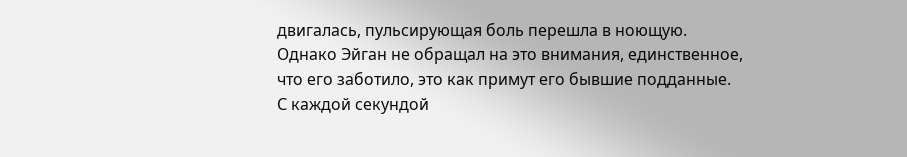двигалась, пульсирующая боль перешла в ноющую. Однако Эйган не обращал на это внимания, единственное, что его заботило, это как примут его бывшие подданные. С каждой секундой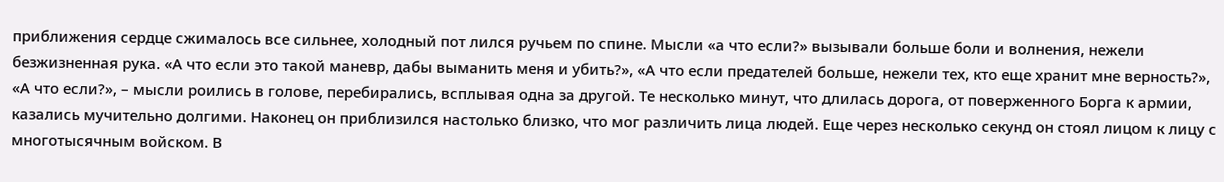приближения сердце сжималось все сильнее, холодный пот лился ручьем по спине. Мысли «а что если?» вызывали больше боли и волнения, нежели безжизненная рука. «А что если это такой маневр, дабы выманить меня и убить?», «А что если предателей больше, нежели тех, кто еще хранит мне верность?», «А что если?», – мысли роились в голове, перебирались, всплывая одна за другой. Те несколько минут, что длилась дорога, от поверженного Борга к армии, казались мучительно долгими. Наконец он приблизился настолько близко, что мог различить лица людей. Еще через несколько секунд он стоял лицом к лицу с многотысячным войском. В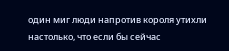один миг люди напротив короля утихли настолько, что если бы сейчас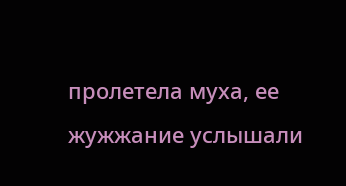пролетела муха, ее жужжание услышали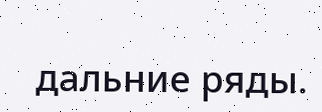дальние ряды.